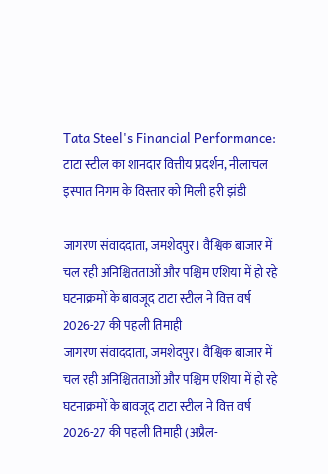Tata Steel's Financial Performance: टाटा स्टील का शानदार वित्तीय प्रदर्शन, नीलाचल इस्पात निगम के विस्तार को मिली हरी झंडी

जागरण संवाददाता, जमशेदपुर। वैश्विक बाजार में चल रही अनिश्चितताओं और पश्चिम एशिया में हो रहे घटनाक्रमों के बावजूद टाटा स्टील ने वित्त वर्ष 2026-27 की पहली तिमाही
जागरण संवाददाता, जमशेदपुर। वैश्विक बाजार में चल रही अनिश्चितताओं और पश्चिम एशिया में हो रहे घटनाक्रमों के बावजूद टाटा स्टील ने वित्त वर्ष 2026-27 की पहली तिमाही (अप्रैल-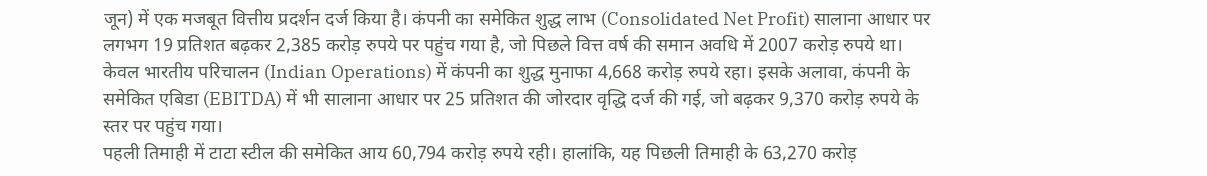जून) में एक मजबूत वित्तीय प्रदर्शन दर्ज किया है। कंपनी का समेकित शुद्ध लाभ (Consolidated Net Profit) सालाना आधार पर लगभग 19 प्रतिशत बढ़कर 2,385 करोड़ रुपये पर पहुंच गया है, जो पिछले वित्त वर्ष की समान अवधि में 2007 करोड़ रुपये था। केवल भारतीय परिचालन (Indian Operations) में कंपनी का शुद्ध मुनाफा 4,668 करोड़ रुपये रहा। इसके अलावा, कंपनी के समेकित एबिडा (EBITDA) में भी सालाना आधार पर 25 प्रतिशत की जोरदार वृद्धि दर्ज की गई, जो बढ़कर 9,370 करोड़ रुपये के स्तर पर पहुंच गया।
पहली तिमाही में टाटा स्टील की समेकित आय 60,794 करोड़ रुपये रही। हालांकि, यह पिछली तिमाही के 63,270 करोड़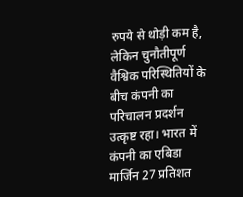रुपये से थोड़ी कम है, लेकिन चुनौतीपूर्ण वैश्विक परिस्थितियों के बीच कंपनी का परिचालन प्रदर्शन उत्कृष्ट रहा। भारत में कंपनी का एबिडा मार्जिन 27 प्रतिशत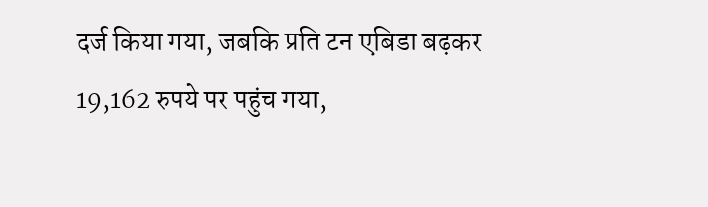दर्ज किया गया, जबकि प्रति टन एबिडा बढ़कर 19,162 रुपये पर पहुंच गया,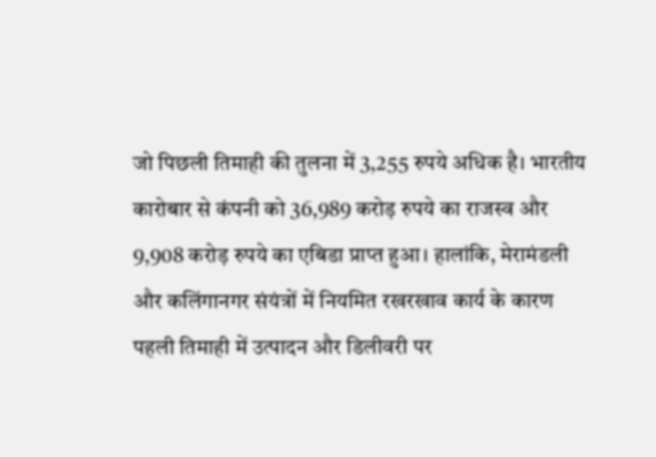जो पिछली तिमाही की तुलना में 3,255 रुपये अधिक है। भारतीय कारोबार से कंपनी को 36,989 करोड़ रुपये का राजस्व और 9,908 करोड़ रुपये का एबिडा प्राप्त हुआ। हालांकि, मेरामंडली और कलिंगानगर संयंत्रों में नियमित रखरखाव कार्य के कारण पहली तिमाही में उत्पादन और डिलीवरी पर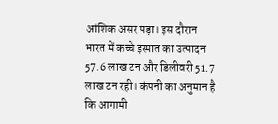आंशिक असर पड़ा। इस दौरान भारत में कच्चे इस्पात का उत्पादन 57.6 लाख टन और डिलीवरी 51.7 लाख टन रही। कंपनी का अनुमान है कि आगामी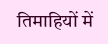तिमाहियों में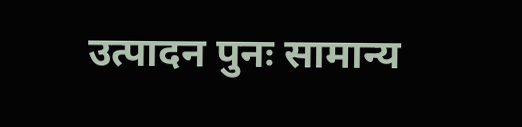उत्पादन पुनः सामान्य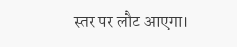स्तर पर लौट आएगा।